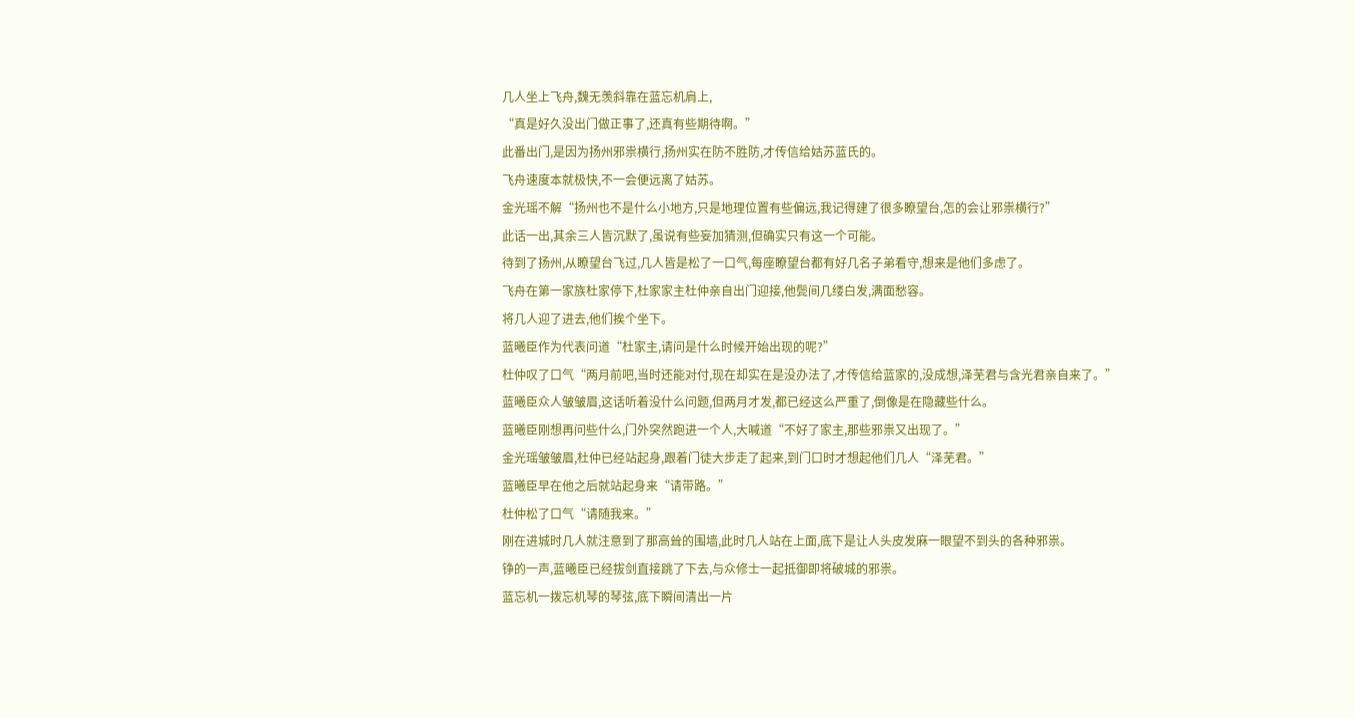几人坐上飞舟,魏无羡斜靠在蓝忘机肩上,
“真是好久没出门做正事了,还真有些期待啊。”
此番出门,是因为扬州邪祟横行,扬州实在防不胜防,才传信给姑苏蓝氏的。
飞舟速度本就极快,不一会便远离了姑苏。
金光瑶不解“扬州也不是什么小地方,只是地理位置有些偏远,我记得建了很多瞭望台,怎的会让邪祟横行?”
此话一出,其余三人皆沉默了,虽说有些妄加猜测,但确实只有这一个可能。
待到了扬州,从瞭望台飞过,几人皆是松了一口气,每座瞭望台都有好几名子弟看守,想来是他们多虑了。
飞舟在第一家族杜家停下,杜家家主杜仲亲自出门迎接,他鬓间几缕白发,满面愁容。
将几人迎了进去,他们挨个坐下。
蓝曦臣作为代表问道“杜家主,请问是什么时候开始出现的呢?”
杜仲叹了口气“两月前吧,当时还能对付,现在却实在是没办法了,才传信给蓝家的,没成想,泽芜君与含光君亲自来了。”
蓝曦臣众人皱皱眉,这话听着没什么问题,但两月才发,都已经这么严重了,倒像是在隐藏些什么。
蓝曦臣刚想再问些什么,门外突然跑进一个人,大喊道“不好了家主,那些邪祟又出现了。”
金光瑶皱皱眉,杜仲已经站起身,跟着门徒大步走了起来,到门口时才想起他们几人“泽芜君。”
蓝曦臣早在他之后就站起身来“请带路。”
杜仲松了口气“请随我来。”
刚在进城时几人就注意到了那高耸的围墙,此时几人站在上面,底下是让人头皮发麻一眼望不到头的各种邪祟。
铮的一声,蓝曦臣已经拔剑直接跳了下去,与众修士一起抵御即将破城的邪祟。
蓝忘机一拨忘机琴的琴弦,底下瞬间清出一片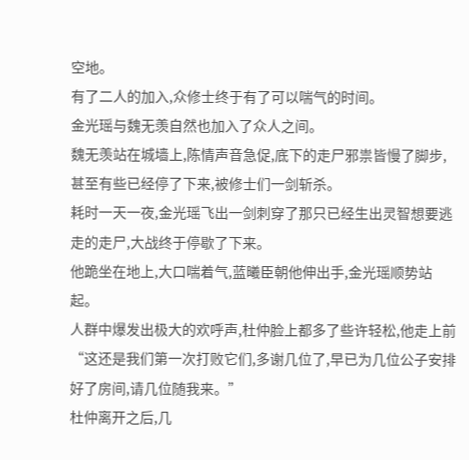空地。
有了二人的加入,众修士终于有了可以喘气的时间。
金光瑶与魏无羡自然也加入了众人之间。
魏无羡站在城墙上,陈情声音急促,底下的走尸邪祟皆慢了脚步,甚至有些已经停了下来,被修士们一剑斩杀。
耗时一天一夜,金光瑶飞出一剑刺穿了那只已经生出灵智想要逃走的走尸,大战终于停歇了下来。
他跪坐在地上,大口喘着气,蓝曦臣朝他伸出手,金光瑶顺势站起。
人群中爆发出极大的欢呼声,杜仲脸上都多了些许轻松,他走上前“这还是我们第一次打败它们,多谢几位了,早已为几位公子安排好了房间,请几位随我来。”
杜仲离开之后,几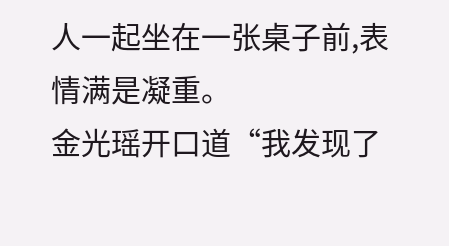人一起坐在一张桌子前,表情满是凝重。
金光瑶开口道“我发现了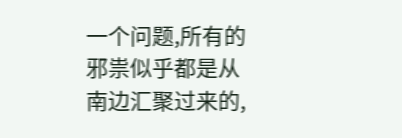一个问题,所有的邪祟似乎都是从南边汇聚过来的,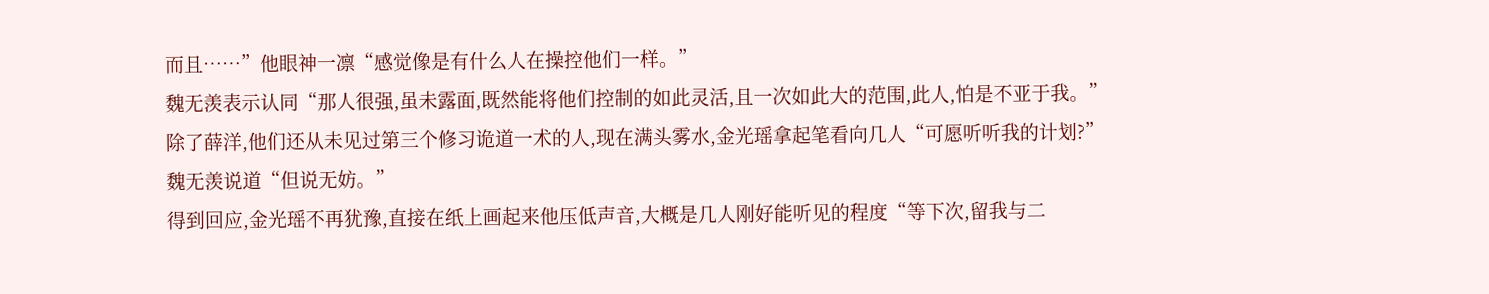而且……”他眼神一凛“感觉像是有什么人在操控他们一样。”
魏无羡表示认同“那人很强,虽未露面,既然能将他们控制的如此灵活,且一次如此大的范围,此人,怕是不亚于我。”
除了薛洋,他们还从未见过第三个修习诡道一术的人,现在满头雾水,金光瑶拿起笔看向几人“可愿听听我的计划?”
魏无羡说道“但说无妨。”
得到回应,金光瑶不再犹豫,直接在纸上画起来他压低声音,大概是几人刚好能听见的程度“等下次,留我与二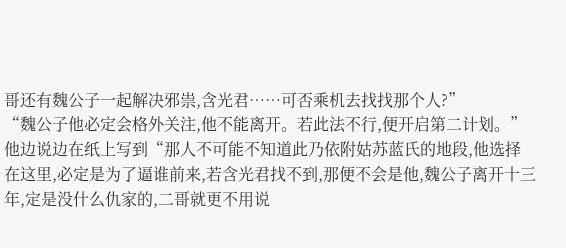哥还有魏公子一起解决邪祟,含光君……可否乘机去找找那个人?”
“魏公子他必定会格外关注,他不能离开。若此法不行,便开启第二计划。”
他边说边在纸上写到“那人不可能不知道此乃依附姑苏蓝氏的地段,他选择在这里,必定是为了逼谁前来,若含光君找不到,那便不会是他,魏公子离开十三年,定是没什么仇家的,二哥就更不用说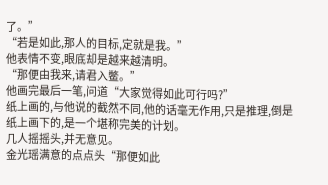了。”
“若是如此,那人的目标,定就是我。”
他表情不变,眼底却是越来越清明。
“那便由我来,请君入鳖。”
他画完最后一笔,问道“大家觉得如此可行吗?”
纸上画的,与他说的截然不同,他的话毫无作用,只是推理,倒是纸上画下的,是一个堪称完美的计划。
几人摇摇头,并无意见。
金光瑶满意的点点头“那便如此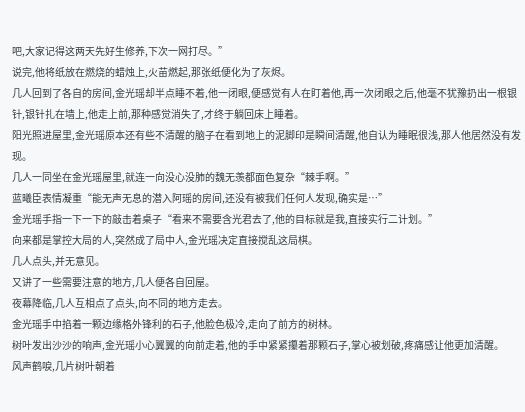吧,大家记得这两天先好生修养,下次一网打尽。”
说完,他将纸放在燃烧的蜡烛上,火苗燃起,那张纸便化为了灰烬。
几人回到了各自的房间,金光瑶却半点睡不着,他一闭眼,便感觉有人在盯着他,再一次闭眼之后,他毫不犹豫扔出一根银针,银针扎在墙上,他走上前,那种感觉消失了,才终于躺回床上睡着。
阳光照进屋里,金光瑶原本还有些不清醒的脑子在看到地上的泥脚印是瞬间清醒,他自认为睡眠很浅,那人他居然没有发现。
几人一同坐在金光瑶屋里,就连一向没心没肺的魏无羡都面色复杂“棘手啊。”
蓝曦臣表情凝重“能无声无息的潜入阿瑶的房间,还没有被我们任何人发现,确实是…”
金光瑶手指一下一下的敲击着桌子“看来不需要含光君去了,他的目标就是我,直接实行二计划。”
向来都是掌控大局的人,突然成了局中人,金光瑶决定直接搅乱这局棋。
几人点头,并无意见。
又讲了一些需要注意的地方,几人便各自回屋。
夜幕降临,几人互相点了点头,向不同的地方走去。
金光瑶手中掐着一颗边缘格外锋利的石子,他脸色极冷,走向了前方的树林。
树叶发出沙沙的响声,金光瑶小心翼翼的向前走着,他的手中紧紧攥着那颗石子,掌心被划破,疼痛感让他更加清醒。
风声鹤唳,几片树叶朝着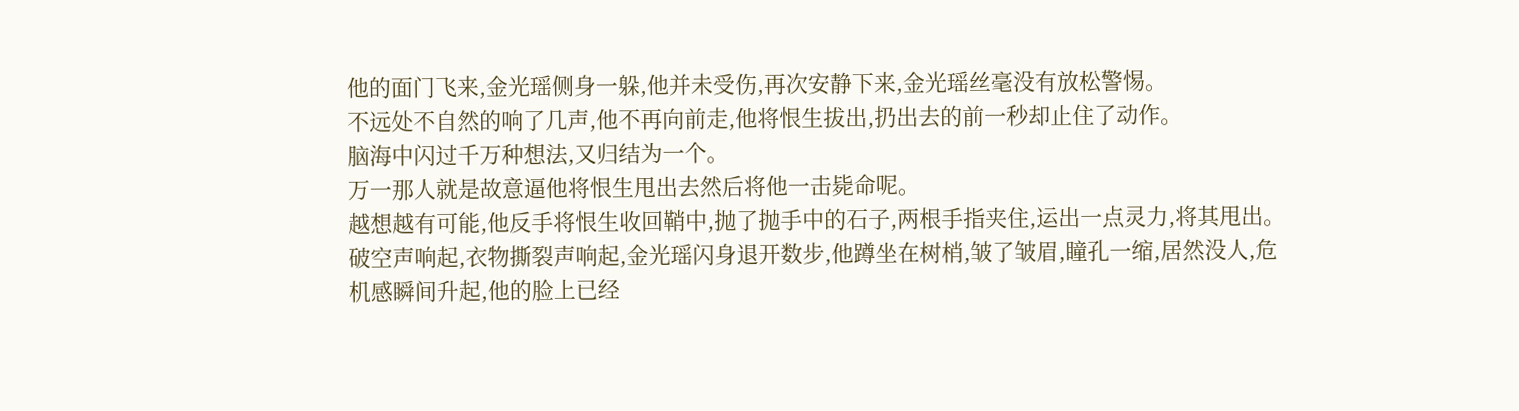他的面门飞来,金光瑶侧身一躲,他并未受伤,再次安静下来,金光瑶丝毫没有放松警惕。
不远处不自然的响了几声,他不再向前走,他将恨生拔出,扔出去的前一秒却止住了动作。
脑海中闪过千万种想法,又归结为一个。
万一那人就是故意逼他将恨生甩出去然后将他一击毙命呢。
越想越有可能,他反手将恨生收回鞘中,抛了抛手中的石子,两根手指夹住,运出一点灵力,将其甩出。
破空声响起,衣物撕裂声响起,金光瑶闪身退开数步,他蹲坐在树梢,皱了皱眉,瞳孔一缩,居然没人,危机感瞬间升起,他的脸上已经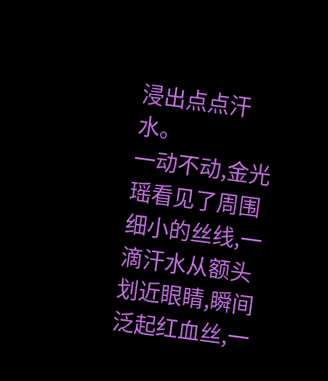浸出点点汗水。
一动不动,金光瑶看见了周围细小的丝线,一滴汗水从额头划近眼睛,瞬间泛起红血丝,一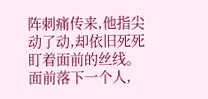阵刺痛传来,他指尖动了动,却依旧死死盯着面前的丝线。
面前落下一个人,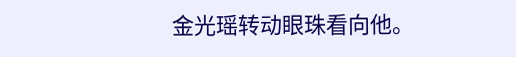金光瑶转动眼珠看向他。